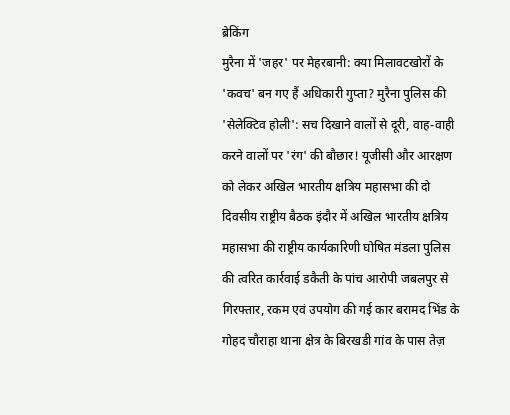ब्रेकिंग
मुरैना में 'जहर' पर मेहरबानी: क्या मिलावटखोरों के 'कवच' बन गए हैं अधिकारी गुप्ता? मुरैना पुलिस की 'सेलेक्टिव होली': सच दिखाने वालों से दूरी, वाह-वाही करने वालों पर 'रंग' की बौछार! यूजीसी और आरक्षण को लेकर अखिल भारतीय क्षत्रिय महासभा की दो दिवसीय राष्ट्रीय बैठक इंदौर में अखिल भारतीय क्षत्रिय महासभा की राष्ट्रीय कार्यकारिणी घोषित मंडला पुलिस की त्वरित कार्रवाई डकैती के पांच आरोपी जबलपुर से गिरफ्तार, रकम एवं उपयोग की गई कार बरामद भिंड के गोहद चौराहा थाना क्षेत्र के बिरखडी गांव के पास तेज़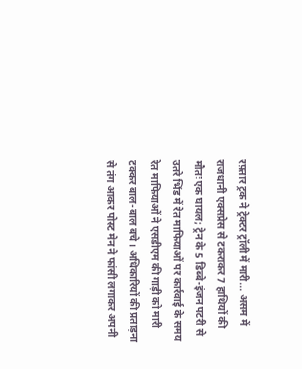रफ़्तार ट्रक ने ट्रेक्टर ट्रॉली में मारी... असम में राजधानी एक्सप्रेस से टकराकर 7 हाथियों की मौतः एक घायल; ट्रेन के 5 डिब्बे-इंजन पटरी से उतरे भिंड में रेत माफियाओं पर कार्रवाई के समय रेत माफियाओं ने एसडीएम की गाड़ी को मारी टक्कर बाल-बाल बचे। अधिकारियों की प्रताड़ना से तंग आकर पोस्ट मेन ने फांसी लगाकर अपनी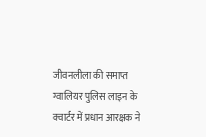जीवनलीला की समाप्त ग्वालियर पुलिस लाइन के क्वार्टर में प्रधान आरक्षक ने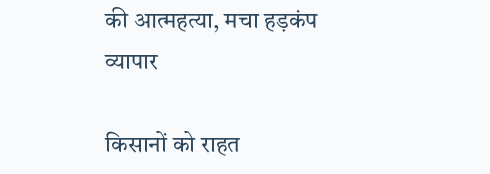की आत्महत्या, मचा हड़कंप
व्यापार

किसानों को राहत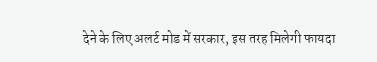देने के लिए अलर्ट मोड में सरकार, इस तरह मिलेगी फायदा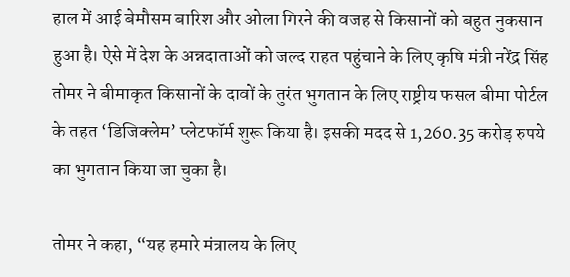हाल में आई बेमौसम बारिश और ओला गिरने की वजह से किसानों को बहुत नुकसान हुआ है। ऐसे में देश के अन्नदाताओं को जल्द राहत पहुंचाने के लिए कृषि मंत्री नरेंद्र सिंह तोमर ने बीमाकृत किसानों के दावों के तुरंत भुगतान के लिए राष्ट्रीय फसल बीमा पोर्टल के तहत ‘डिजिक्लेम’ प्लेटफॉर्म शुरू किया है। इसकी मदद से 1,260.35 करोड़ रुपये का भुगतान किया जा चुका है।

तोमर ने कहा, “यह हमारे मंत्रालय के लिए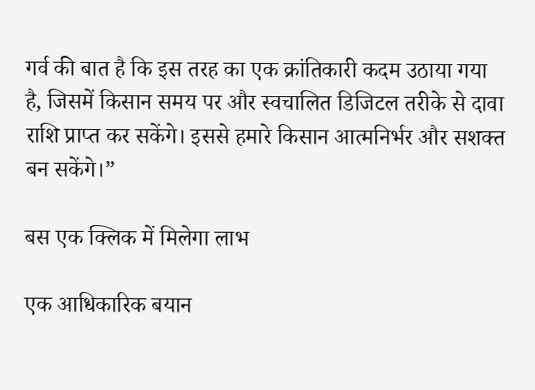गर्व की बात है कि इस तरह का एक क्रांतिकारी कदम उठाया गया है, जिसमें किसान समय पर और स्वचालित डिजिटल तरीके से दावा राशि प्राप्त कर सकेंगे। इससे हमारे किसान आत्मनिर्भर और सशक्त बन सकेंगे।”

बस एक क्लिक में मिलेगा लाभ

एक आधिकारिक बयान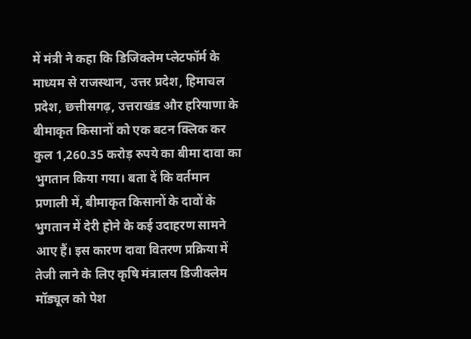में मंत्री ने कहा कि डिजिक्लेम प्लेटफॉर्म के माध्यम से राजस्थान, उत्तर प्रदेश, हिमाचल प्रदेश, छत्तीसगढ़, उत्तराखंड और हरियाणा के बीमाकृत किसानों को एक बटन क्लिक कर कुल 1,260.35 करोड़ रुपये का बीमा दावा का भुगतान किया गया। बता दें कि वर्तमान प्रणाली में, बीमाकृत किसानों के दावों के भुगतान में देरी होने के कई उदाहरण सामने आए हैं। इस कारण दावा वितरण प्रक्रिया में तेजी लाने के लिए कृषि मंत्रालय डिजीक्लेम मॉड्यूल को पेश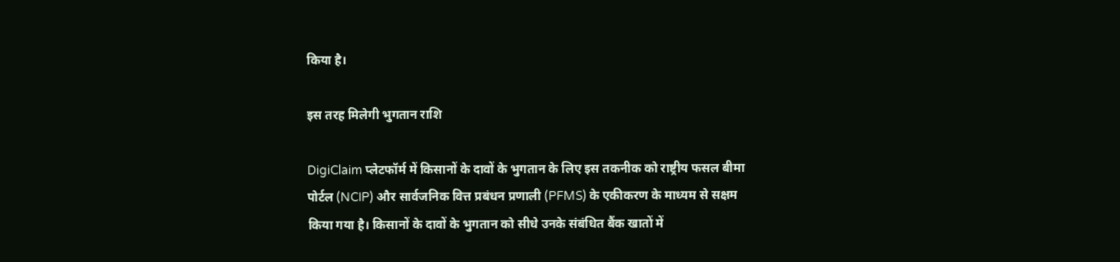किया है।

इस तरह मिलेगी भुगतान राशि

DigiClaim प्लेटफॉर्म में किसानों के दावों के भुगतान के लिए इस तकनीक को राष्ट्रीय फसल बीमा पोर्टल (NCIP) और सार्वजनिक वित्त प्रबंधन प्रणाली (PFMS) के एकीकरण के माध्यम से सक्षम किया गया है। किसानों के दावों के भुगतान को सीधे उनके संबंधित बैंक खातों में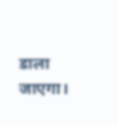डाला जाएगा।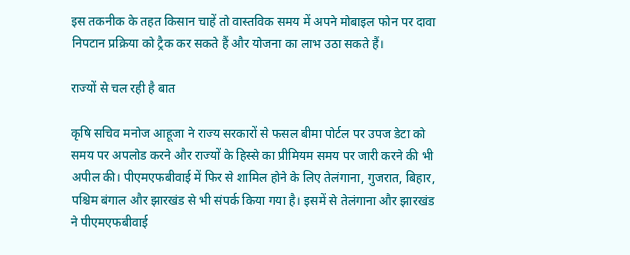इस तकनीक के तहत किसान चाहें तो वास्तविक समय में अपने मोबाइल फोन पर दावा निपटान प्रक्रिया को ट्रैक कर सकते हैं और योजना का लाभ उठा सकते हैं।

राज्यों से चल रही है बात

कृषि सचिव मनोज आहूजा ने राज्य सरकारों से फसल बीमा पोर्टल पर उपज डेटा को समय पर अपलोड करने और राज्यों के हिस्से का प्रीमियम समय पर जारी करने की भी अपील की। पीएमएफबीवाई में फिर से शामिल होने के लिए तेलंगाना, गुजरात, बिहार, पश्चिम बंगाल और झारखंड से भी संपर्क किया गया है। इसमें से तेलंगाना और झारखंड ने पीएमएफबीवाई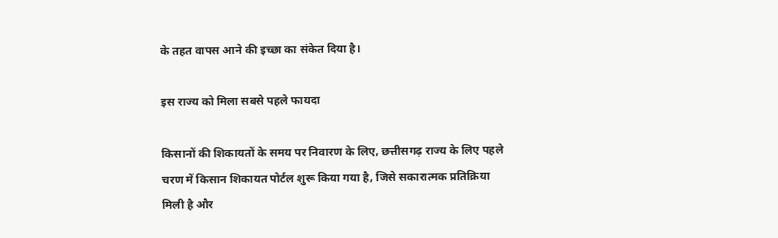के तहत वापस आने की इच्छा का संकेत दिया है।

इस राज्य को मिला सबसे पहले फायदा

किसानों की शिकायतों के समय पर निवारण के लिए, छत्तीसगढ़ राज्य के लिए पहले चरण में किसान शिकायत पोर्टल शुरू किया गया है, जिसे सकारात्मक प्रतिक्रिया मिली है और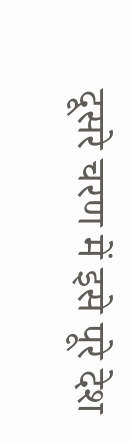दूसरे चरण में इसे पूरे देश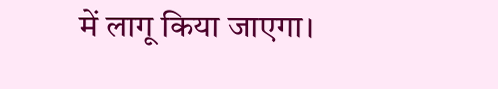में लागू किया जाएगा।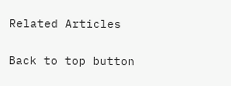Related Articles

Back to top button